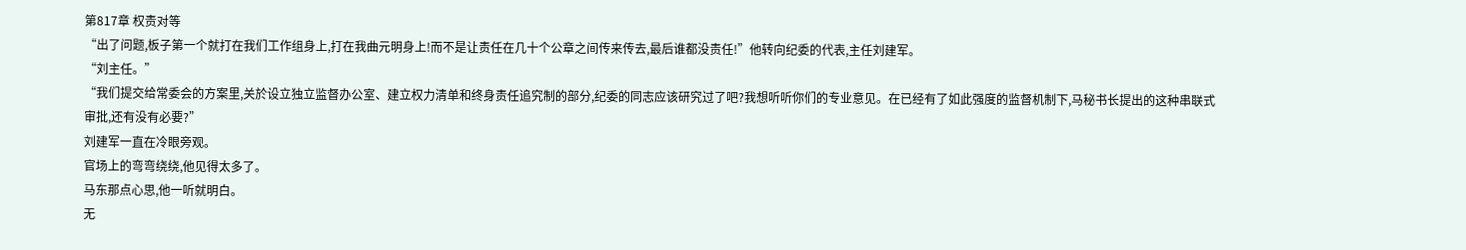第817章 权责对等
“出了问题,板子第一个就打在我们工作组身上,打在我曲元明身上!而不是让责任在几十个公章之间传来传去,最后谁都没责任!”他转向纪委的代表,主任刘建军。
“刘主任。”
“我们提交给常委会的方案里,关於设立独立监督办公室、建立权力清单和终身责任追究制的部分,纪委的同志应该研究过了吧?我想听听你们的专业意见。在已经有了如此强度的监督机制下,马秘书长提出的这种串联式审批,还有没有必要?”
刘建军一直在冷眼旁观。
官场上的弯弯绕绕,他见得太多了。
马东那点心思,他一听就明白。
无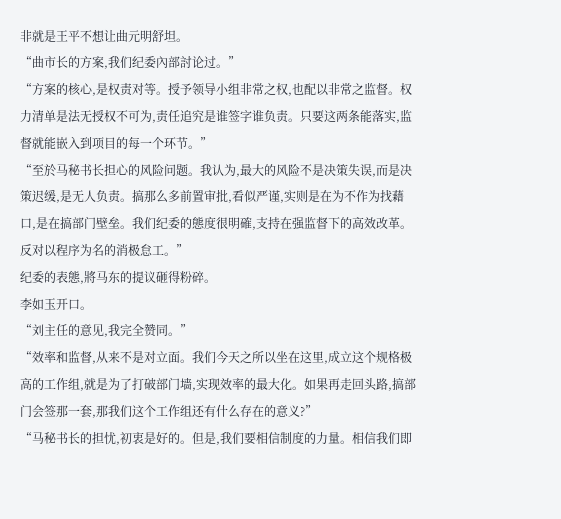非就是王平不想让曲元明舒坦。
“曲市长的方案,我们纪委內部討论过。”
“方案的核心,是权责对等。授予领导小组非常之权,也配以非常之监督。权力清单是法无授权不可为,责任追究是谁签字谁负责。只要这两条能落实,监督就能嵌入到项目的每一个环节。”
“至於马秘书长担心的风险问题。我认为,最大的风险不是决策失误,而是决策迟缓,是无人负责。搞那么多前置审批,看似严谨,实则是在为不作为找藉口,是在搞部门壁垒。我们纪委的態度很明確,支持在强监督下的高效改革。反对以程序为名的消极怠工。”
纪委的表態,將马东的提议砸得粉碎。
李如玉开口。
“刘主任的意见,我完全赞同。”
“效率和监督,从来不是对立面。我们今天之所以坐在这里,成立这个规格极高的工作组,就是为了打破部门墙,实现效率的最大化。如果再走回头路,搞部门会签那一套,那我们这个工作组还有什么存在的意义?”
“马秘书长的担忧,初衷是好的。但是,我们要相信制度的力量。相信我们即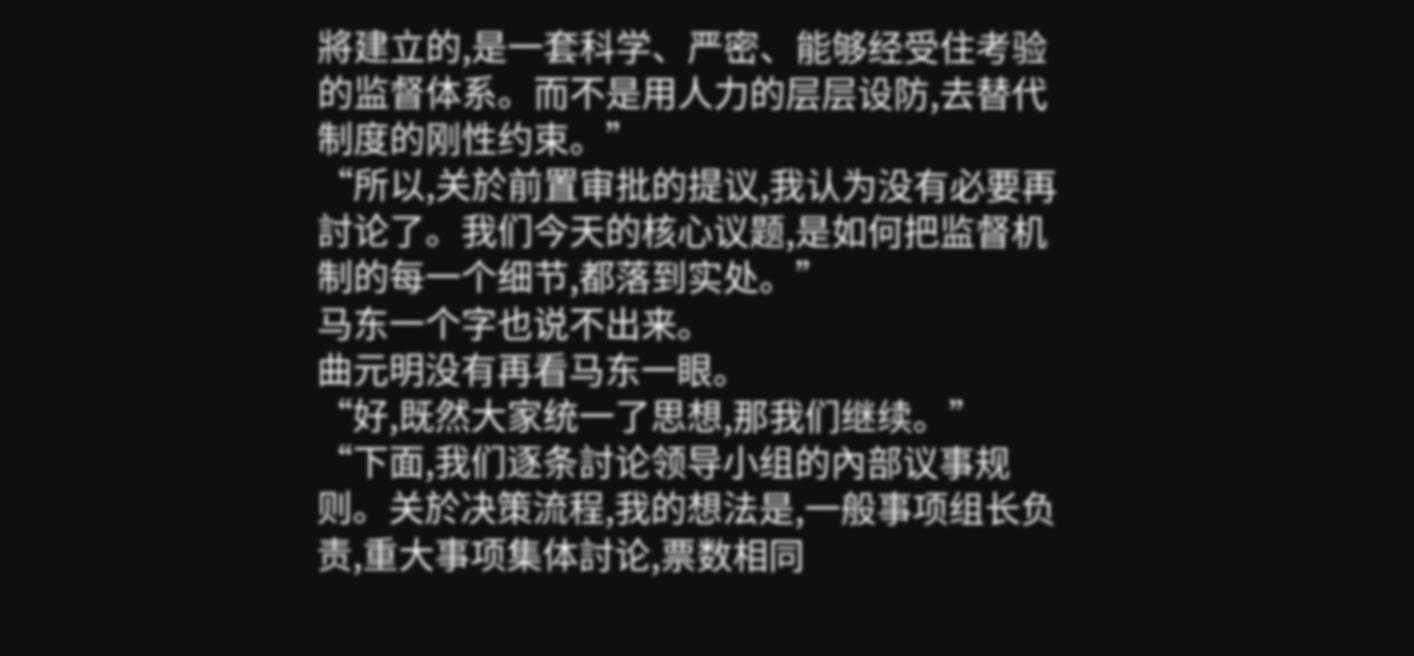將建立的,是一套科学、严密、能够经受住考验的监督体系。而不是用人力的层层设防,去替代制度的刚性约束。”
“所以,关於前置审批的提议,我认为没有必要再討论了。我们今天的核心议题,是如何把监督机制的每一个细节,都落到实处。”
马东一个字也说不出来。
曲元明没有再看马东一眼。
“好,既然大家统一了思想,那我们继续。”
“下面,我们逐条討论领导小组的內部议事规则。关於决策流程,我的想法是,一般事项组长负责,重大事项集体討论,票数相同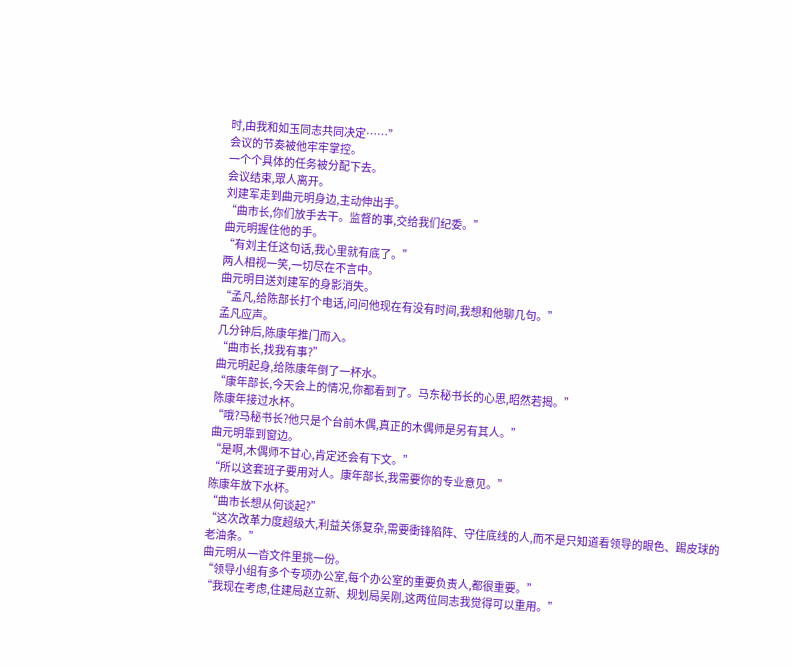时,由我和如玉同志共同决定……”
会议的节奏被他牢牢掌控。
一个个具体的任务被分配下去。
会议结束,眾人离开。
刘建军走到曲元明身边,主动伸出手。
“曲市长,你们放手去干。监督的事,交给我们纪委。”
曲元明握住他的手。
“有刘主任这句话,我心里就有底了。”
两人相视一笑,一切尽在不言中。
曲元明目送刘建军的身影消失。
“孟凡,给陈部长打个电话,问问他现在有没有时间,我想和他聊几句。”
孟凡应声。
几分钟后,陈康年推门而入。
“曲市长,找我有事?”
曲元明起身,给陈康年倒了一杯水。
“康年部长,今天会上的情况,你都看到了。马东秘书长的心思,昭然若揭。”
陈康年接过水杯。
“哦?马秘书长?他只是个台前木偶,真正的木偶师是另有其人。”
曲元明靠到窗边。
“是啊,木偶师不甘心,肯定还会有下文。”
“所以这套班子要用对人。康年部长,我需要你的专业意见。”
陈康年放下水杯。
“曲市长想从何谈起?”
“这次改革力度超级大,利益关係复杂,需要衝锋陷阵、守住底线的人,而不是只知道看领导的眼色、踢皮球的老油条。”
曲元明从一沓文件里挑一份。
“领导小组有多个专项办公室,每个办公室的重要负责人,都很重要。”
“我现在考虑,住建局赵立新、规划局吴刚,这两位同志我觉得可以重用。”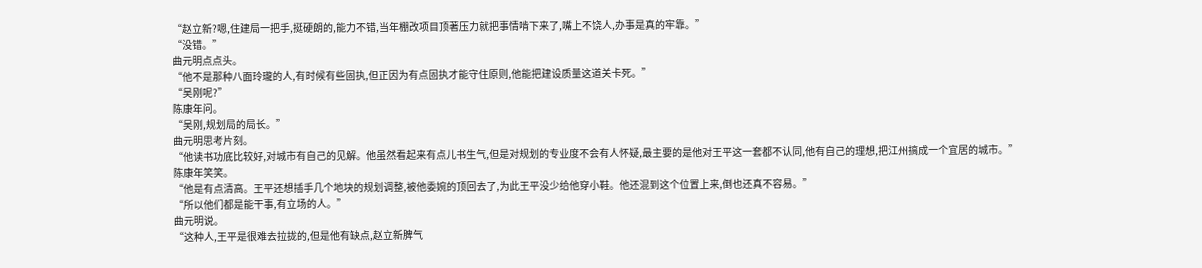“赵立新?嗯,住建局一把手,挺硬朗的,能力不错,当年棚改项目顶著压力就把事情啃下来了,嘴上不饶人,办事是真的牢靠。”
“没错。”
曲元明点点头。
“他不是那种八面玲瓏的人,有时候有些固执,但正因为有点固执才能守住原则,他能把建设质量这道关卡死。”
“吴刚呢?”
陈康年问。
“吴刚,规划局的局长。”
曲元明思考片刻。
“他读书功底比较好,对城市有自己的见解。他虽然看起来有点儿书生气,但是对规划的专业度不会有人怀疑,最主要的是他对王平这一套都不认同,他有自己的理想,把江州搞成一个宜居的城市。”
陈康年笑笑。
“他是有点清高。王平还想插手几个地块的规划调整,被他委婉的顶回去了,为此王平没少给他穿小鞋。他还混到这个位置上来,倒也还真不容易。”
“所以他们都是能干事,有立场的人。”
曲元明说。
“这种人,王平是很难去拉拢的,但是他有缺点,赵立新脾气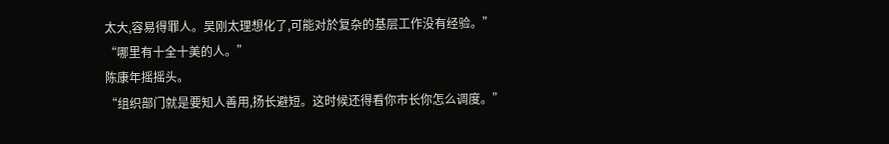太大,容易得罪人。吴刚太理想化了,可能对於复杂的基层工作没有经验。”
“哪里有十全十美的人。”
陈康年摇摇头。
“组织部门就是要知人善用,扬长避短。这时候还得看你市长你怎么调度。”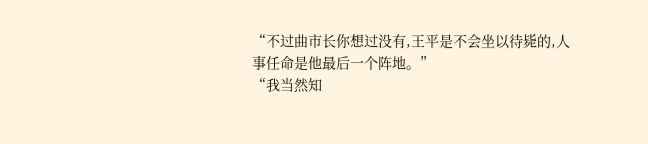“不过曲市长你想过没有,王平是不会坐以待毙的,人事任命是他最后一个阵地。”
“我当然知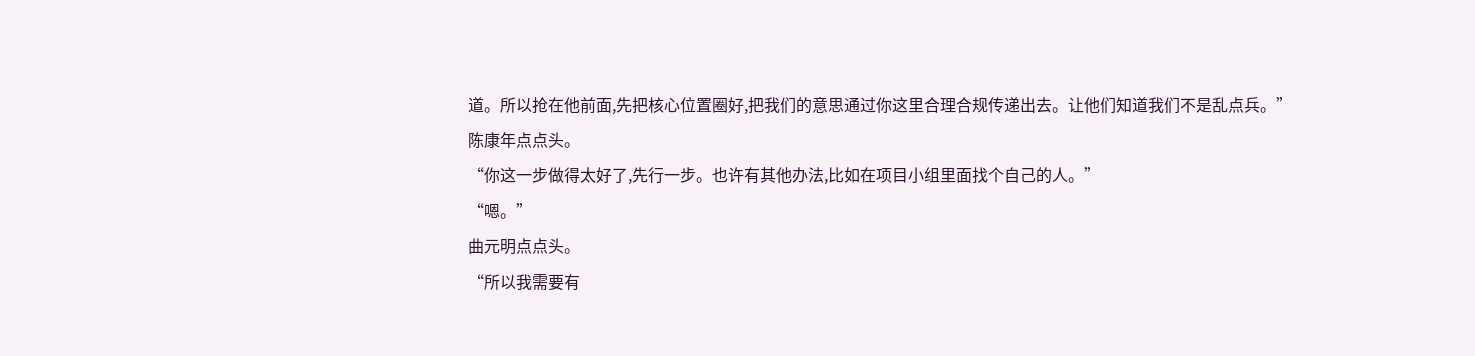道。所以抢在他前面,先把核心位置圈好,把我们的意思通过你这里合理合规传递出去。让他们知道我们不是乱点兵。”
陈康年点点头。
“你这一步做得太好了,先行一步。也许有其他办法,比如在项目小组里面找个自己的人。”
“嗯。”
曲元明点点头。
“所以我需要有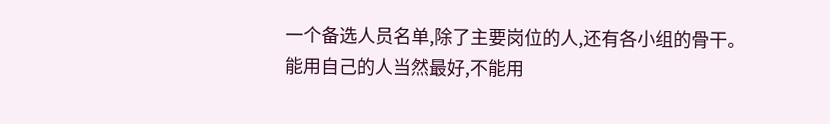一个备选人员名单,除了主要岗位的人,还有各小组的骨干。能用自己的人当然最好,不能用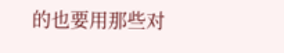的也要用那些对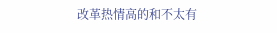改革热情高的和不太有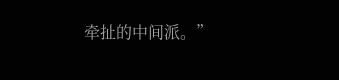牵扯的中间派。”